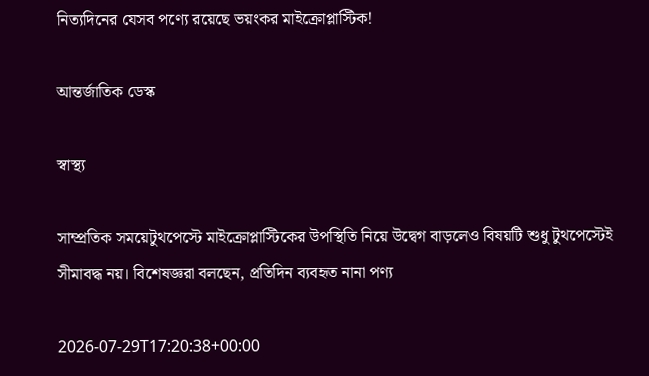নিত্যদিনের যেসব পণ্যে রয়েছে ভয়ংকর মাইক্রোপ্লাস্টিক!

আন্তর্জাতিক ডেস্ক

স্বাস্থ্য

সাম্প্রতিক সময়েটুথপেস্টে মাইক্রোপ্লাস্টিকের উপস্থিতি নিয়ে উদ্বেগ বাড়লেও বিষয়টি শুধু টুথপেস্টেই সীমাবদ্ধ নয়। বিশেষজ্ঞরা বলছেন, প্রতিদিন ব্যবহৃত নানা পণ্য

2026-07-29T17:20:38+00:00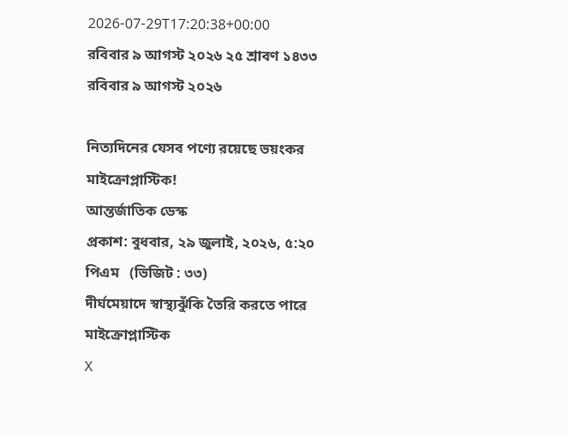2026-07-29T17:20:38+00:00
রবিবার ৯ আগস্ট ২০২৬ ২৫ শ্রাবণ ১৪৩৩
রবিবার ৯ আগস্ট ২০২৬

নিত্যদিনের যেসব পণ্যে রয়েছে ভয়ংকর মাইক্রোপ্লাস্টিক!
আন্তর্জাতিক ডেস্ক
প্রকাশ: বুধবার, ২৯ জুলাই, ২০২৬, ৫:২০ পিএম   (ভিজিট : ৩৩)
দীর্ঘমেয়াদে স্বাস্থ্যঝুঁকি তৈরি করতে পারে মাইক্রোপ্লাস্টিক
X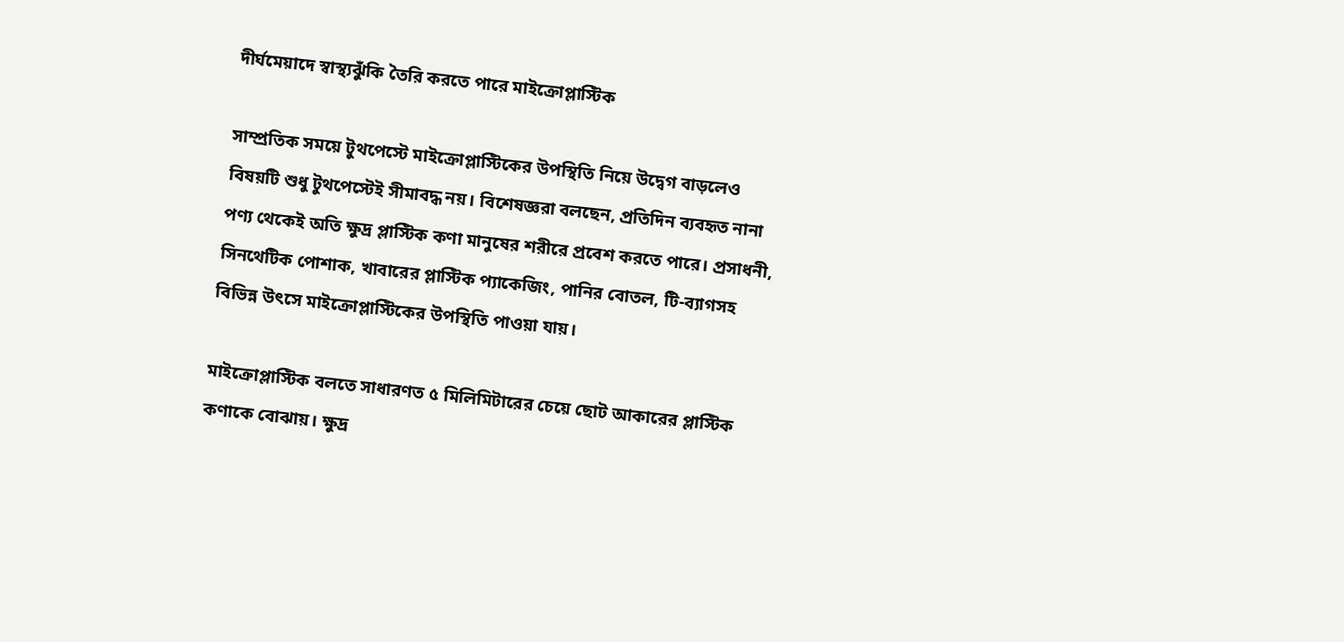দীর্ঘমেয়াদে স্বাস্থ্যঝুঁকি তৈরি করতে পারে মাইক্রোপ্লাস্টিক

সাম্প্রতিক সময়ে টুথপেস্টে মাইক্রোপ্লাস্টিকের উপস্থিতি নিয়ে উদ্বেগ বাড়লেও বিষয়টি শুধু টুথপেস্টেই সীমাবদ্ধ নয়। বিশেষজ্ঞরা বলছেন, প্রতিদিন ব্যবহৃত নানা পণ্য থেকেই অতি ক্ষুদ্র প্লাস্টিক কণা মানুষের শরীরে প্রবেশ করতে পারে। প্রসাধনী, সিনথেটিক পোশাক, খাবারের প্লাস্টিক প্যাকেজিং, পানির বোতল, টি-ব্যাগসহ বিভিন্ন উৎসে মাইক্রোপ্লাস্টিকের উপস্থিতি পাওয়া যায়।

মাইক্রোপ্লাস্টিক বলতে সাধারণত ৫ মিলিমিটারের চেয়ে ছোট আকারের প্লাস্টিক কণাকে বোঝায়। ক্ষুদ্র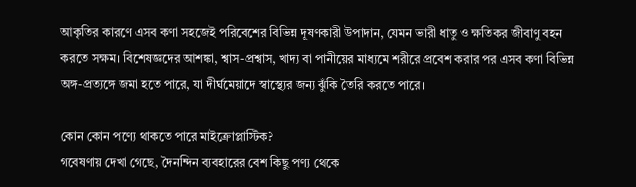আকৃতির কারণে এসব কণা সহজেই পরিবেশের বিভিন্ন দূষণকারী উপাদান, যেমন ভারী ধাতু ও ক্ষতিকর জীবাণু বহন করতে সক্ষম। বিশেষজ্ঞদের আশঙ্কা, শ্বাস-প্রশ্বাস, খাদ্য বা পানীয়ের মাধ্যমে শরীরে প্রবেশ করার পর এসব কণা বিভিন্ন অঙ্গ-প্রত্যঙ্গে জমা হতে পারে, যা দীর্ঘমেয়াদে স্বাস্থ্যের জন্য ঝুঁকি তৈরি করতে পারে।

কোন কোন পণ্যে থাকতে পারে মাইক্রোপ্লাস্টিক?
গবেষণায় দেখা গেছে, দৈনন্দিন ব্যবহারের বেশ কিছু পণ্য থেকে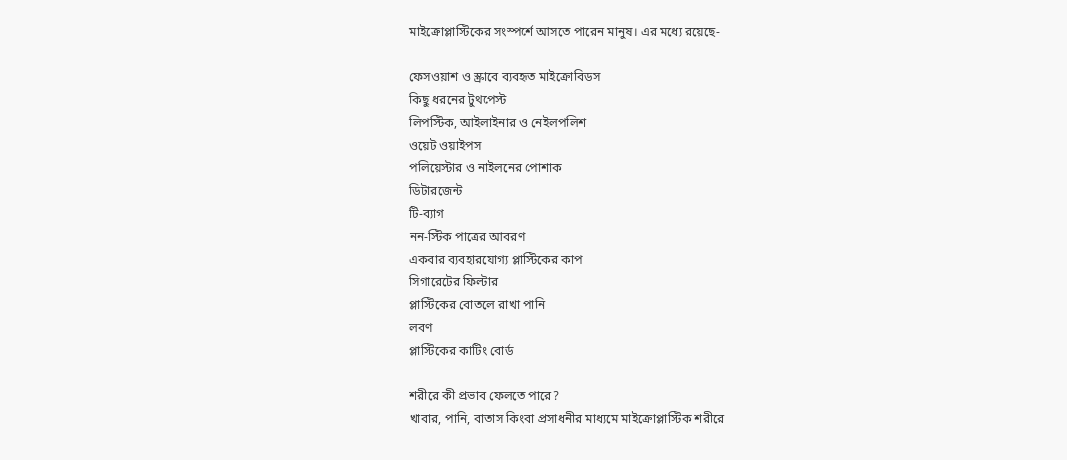মাইক্রোপ্লাস্টিকের সংস্পর্শে আসতে পারেন মানুষ। এর মধ্যে রয়েছে-

ফেসওয়াশ ও স্ক্রাবে ব্যবহৃত মাইক্রোবিডস
কিছু ধরনের টুথপেস্ট
লিপস্টিক, আইলাইনার ও নেইলপলিশ
ওয়েট ওয়াইপস
পলিয়েস্টার ও নাইলনের পোশাক
ডিটারজেন্ট
টি-ব্যাগ
নন-স্টিক পাত্রের আবরণ
একবার ব্যবহারযোগ্য প্লাস্টিকের কাপ
সিগারেটের ফিল্টার
প্লাস্টিকের বোতলে রাখা পানি
লবণ
প্লাস্টিকের কাটিং বোর্ড

শরীরে কী প্রভাব ফেলতে পারে?
খাবার, পানি, বাতাস কিংবা প্রসাধনীর মাধ্যমে মাইক্রোপ্লাস্টিক শরীরে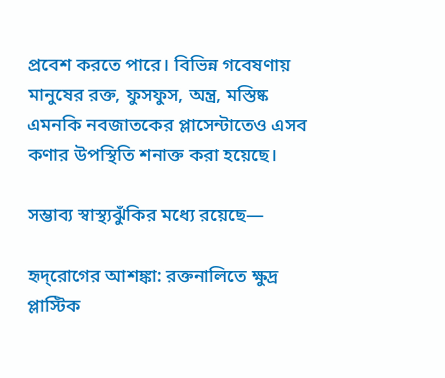প্রবেশ করতে পারে। বিভিন্ন গবেষণায় মানুষের রক্ত, ফুসফুস, অন্ত্র, মস্তিষ্ক এমনকি নবজাতকের প্লাসেন্টাতেও এসব কণার উপস্থিতি শনাক্ত করা হয়েছে।

সম্ভাব্য স্বাস্থ্যঝুঁকির মধ্যে রয়েছে—

হৃদ্‌রোগের আশঙ্কা: রক্তনালিতে ক্ষুদ্র প্লাস্টিক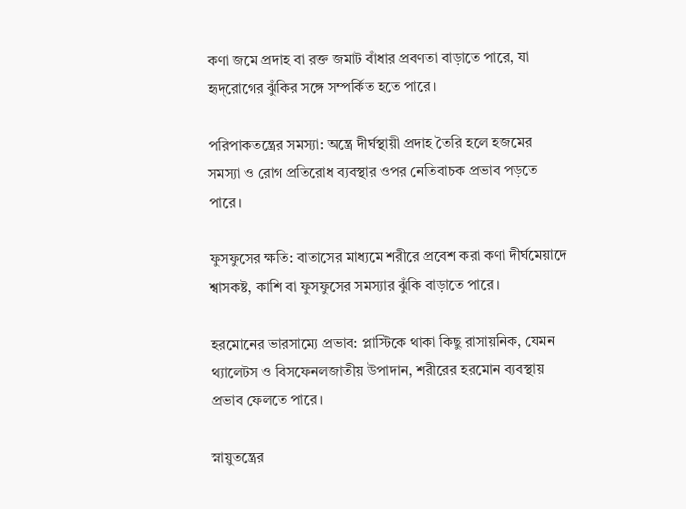কণা জমে প্রদাহ বা রক্ত জমাট বাঁধার প্রবণতা বাড়াতে পারে, যা হৃদ্‌রোগের ঝুঁকির সঙ্গে সম্পর্কিত হতে পারে।

পরিপাকতন্ত্রের সমস্যা: অন্ত্রে দীর্ঘস্থায়ী প্রদাহ তৈরি হলে হজমের সমস্যা ও রোগ প্রতিরোধ ব্যবস্থার ওপর নেতিবাচক প্রভাব পড়তে পারে।

ফুসফুসের ক্ষতি: বাতাসের মাধ্যমে শরীরে প্রবেশ করা কণা দীর্ঘমেয়াদে শ্বাসকষ্ট, কাশি বা ফুসফুসের সমস্যার ঝুঁকি বাড়াতে পারে।

হরমোনের ভারসাম্যে প্রভাব: প্লাস্টিকে থাকা কিছু রাসায়নিক, যেমন থ্যালেটস ও বিসফেনলজাতীয় উপাদান, শরীরের হরমোন ব্যবস্থায় প্রভাব ফেলতে পারে।

স্নায়ুতন্ত্রের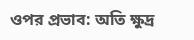ওপর প্রভাব: অতি ক্ষুদ্র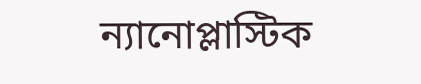ন্যানোপ্লাস্টিক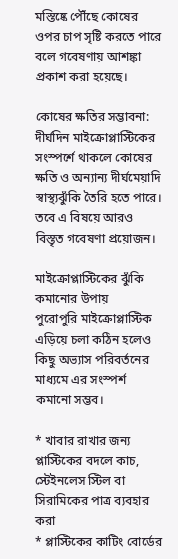মস্তিষ্কে পৌঁছে কোষের ওপর চাপ সৃষ্টি করতে পারে বলে গবেষণায় আশঙ্কা প্রকাশ করা হয়েছে।

কোষের ক্ষতির সম্ভাবনা: দীর্ঘদিন মাইক্রোপ্লাস্টিকের সংস্পর্শে থাকলে কোষের ক্ষতি ও অন্যান্য দীর্ঘমেয়াদি স্বাস্থ্যঝুঁকি তৈরি হতে পারে। তবে এ বিষয়ে আরও বিস্তৃত গবেষণা প্রয়োজন।

মাইক্রোপ্লাস্টিকের ঝুঁকি কমানোর উপায়
পুরোপুরি মাইক্রোপ্লাস্টিক এড়িয়ে চলা কঠিন হলেও কিছু অভ্যাস পরিবর্তনের মাধ্যমে এর সংস্পর্শ কমানো সম্ভব।

* খাবার রাখার জন্য প্লাস্টিকের বদলে কাচ, স্টেইনলেস স্টিল বা সিরামিকের পাত্র ব্যবহার করা
* প্লাস্টিকের কাটিং বোর্ডের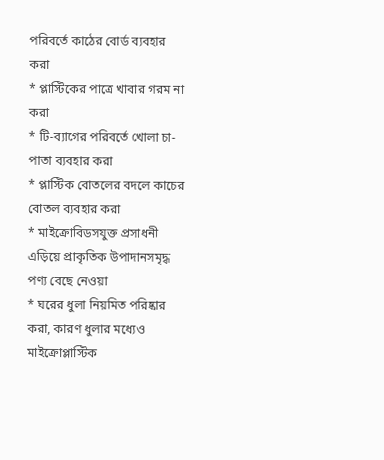পরিবর্তে কাঠের বোর্ড ব্যবহার করা
* প্লাস্টিকের পাত্রে খাবার গরম না করা
* টি-ব্যাগের পরিবর্তে খোলা চা-পাতা ব্যবহার করা
* প্লাস্টিক বোতলের বদলে কাচের বোতল ব্যবহার করা
* মাইক্রোবিডসযুক্ত প্রসাধনী এড়িয়ে প্রাকৃতিক উপাদানসমৃদ্ধ পণ্য বেছে নেওয়া
* ঘরের ধুলা নিয়মিত পরিষ্কার করা, কারণ ধুলার মধ্যেও মাইক্রোপ্লাস্টিক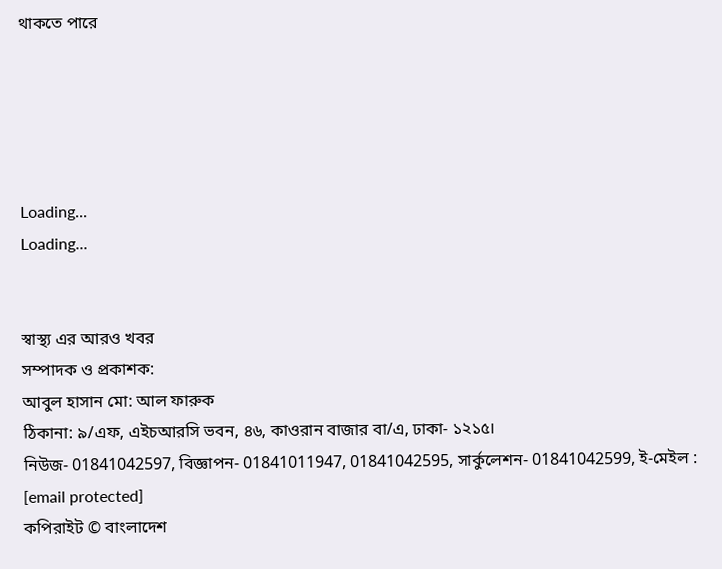থাকতে পারে





Loading...
Loading...


স্বাস্থ্য এর আরও খবর
সম্পাদক ও প্রকাশক:
আবুল হাসান মো: আল ফারুক
ঠিকানা: ৯/এফ, এইচআরসি ভবন, ৪৬, কাওরান বাজার বা/এ, ঢাকা- ১২১৫।
নিউজ- 01841042597, বিজ্ঞাপন- 01841011947, 01841042595, সার্কুলেশন- 01841042599, ই-মেইল : [email protected]
কপিরাইট © বাংলাদেশ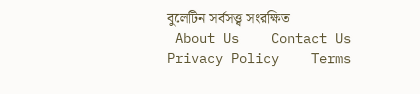বুলেটিন সর্বসত্ত্ব সংরক্ষিত
 About Us    Contact Us    Privacy Policy    Terms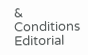& Conditions    Editorial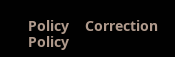Policy    Correction Policy